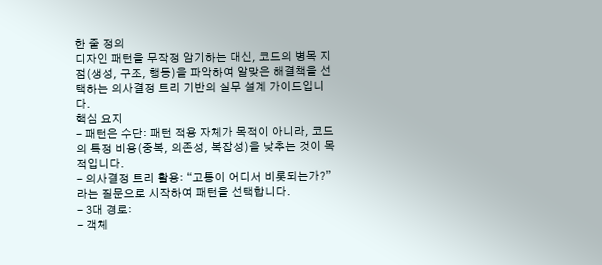한 줄 정의
디자인 패턴을 무작정 암기하는 대신, 코드의 병목 지점(생성, 구조, 행동)을 파악하여 알맞은 해결책을 선택하는 의사결정 트리 기반의 실무 설계 가이드입니다.
핵심 요지
- 패턴은 수단: 패턴 적용 자체가 목적이 아니라, 코드의 특정 비용(중복, 의존성, 복잡성)을 낮추는 것이 목적입니다.
- 의사결정 트리 활용: “고통이 어디서 비롯되는가?”라는 질문으로 시작하여 패턴을 선택합니다.
- 3대 경로:
- 객체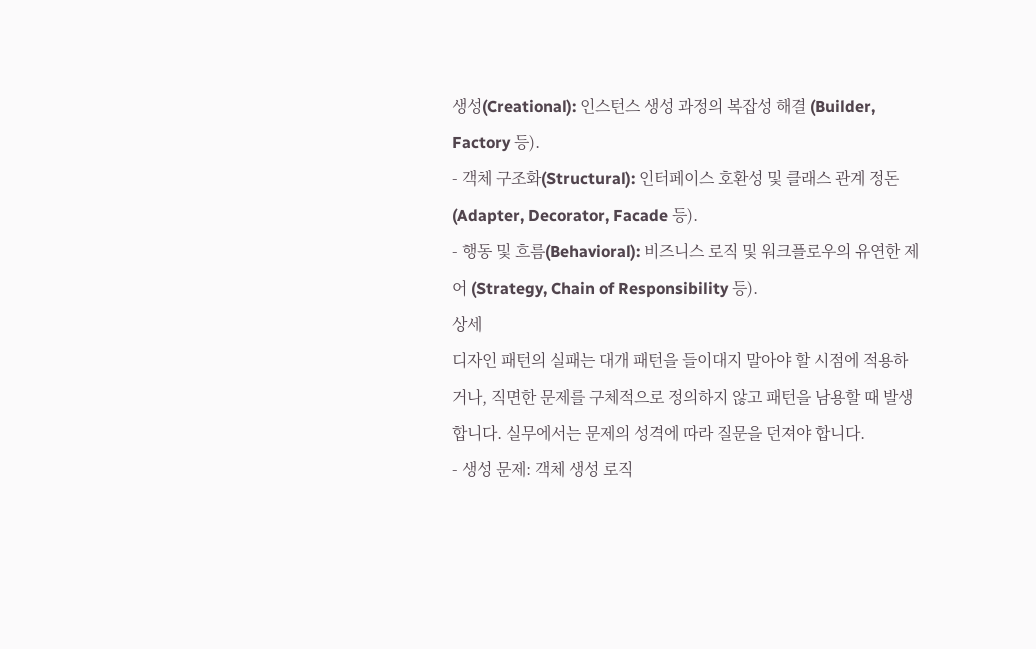생성(Creational): 인스턴스 생성 과정의 복잡성 해결 (Builder, Factory 등).
- 객체 구조화(Structural): 인터페이스 호환성 및 클래스 관계 정돈 (Adapter, Decorator, Facade 등).
- 행동 및 흐름(Behavioral): 비즈니스 로직 및 워크플로우의 유연한 제어 (Strategy, Chain of Responsibility 등).
상세
디자인 패턴의 실패는 대개 패턴을 들이대지 말아야 할 시점에 적용하거나, 직면한 문제를 구체적으로 정의하지 않고 패턴을 남용할 때 발생합니다. 실무에서는 문제의 성격에 따라 질문을 던져야 합니다.
- 생성 문제: 객체 생성 로직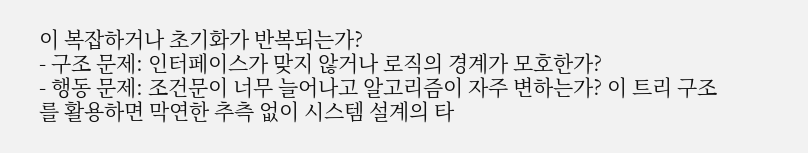이 복잡하거나 초기화가 반복되는가?
- 구조 문제: 인터페이스가 맞지 않거나 로직의 경계가 모호한가?
- 행동 문제: 조건문이 너무 늘어나고 알고리즘이 자주 변하는가? 이 트리 구조를 활용하면 막연한 추측 없이 시스템 설계의 타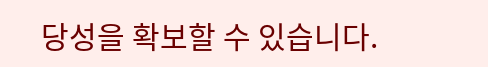당성을 확보할 수 있습니다.